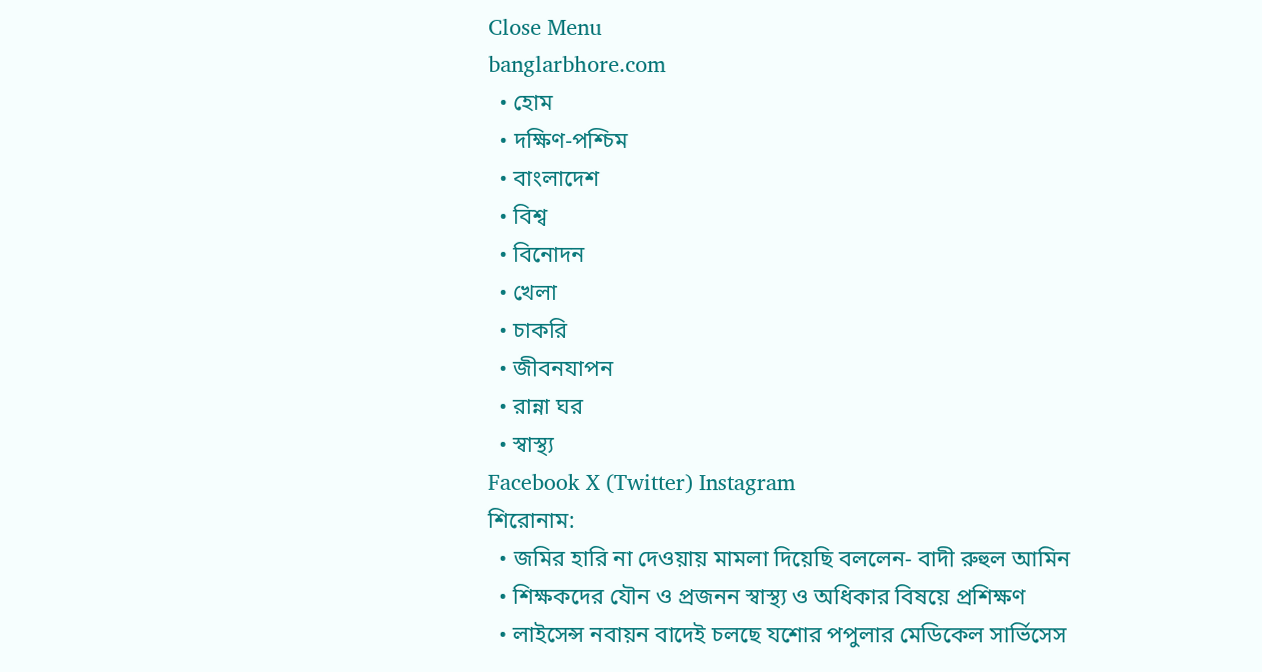Close Menu
banglarbhore.com
  • হোম
  • দক্ষিণ-পশ্চিম
  • বাংলাদেশ
  • বিশ্ব
  • বিনোদন
  • খেলা
  • চাকরি
  • জীবনযাপন
  • রান্না ঘর
  • স্বাস্থ্য
Facebook X (Twitter) Instagram
শিরোনাম:
  • জমির হারি না দেওয়ায় মামলা দিয়েছি বললেন- বাদী রুহুল আমিন
  • শিক্ষকদের যৌন ও প্রজনন স্বাস্থ্য ও অধিকার বিষয়ে প্রশিক্ষণ
  • লাইসেন্স নবায়ন বাদেই চলছে যশোর পপুলার মেডিকেল সার্ভিসেস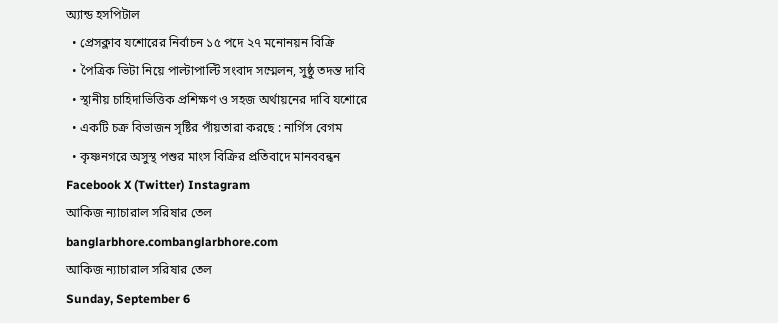অ্যান্ড হসপিটাল
  • প্রেসক্লাব যশোরের নির্বাচন ১৫ পদে ২৭ মনোনয়ন বিক্রি
  • পৈত্রিক ভিটা নিয়ে পাল্টাপাল্টি সংবাদ সম্মেলন, সুষ্ঠু তদন্ত দাবি
  • স্থানীয় চাহিদাভিত্তিক প্রশিক্ষণ ও সহজ অর্থায়নের দাবি যশোরে
  • একটি চক্র বিভাজন সৃষ্টির পাঁয়তারা করছে : নার্গিস বেগম
  • কৃষ্ণনগরে অসুস্থ পশুর মাংস বিক্রির প্রতিবাদে মানববন্ধন
Facebook X (Twitter) Instagram
আকিজ ন্যাচারাল সরিষার তেল
banglarbhore.combanglarbhore.com
আকিজ ন্যাচারাল সরিষার তেল
Sunday, September 6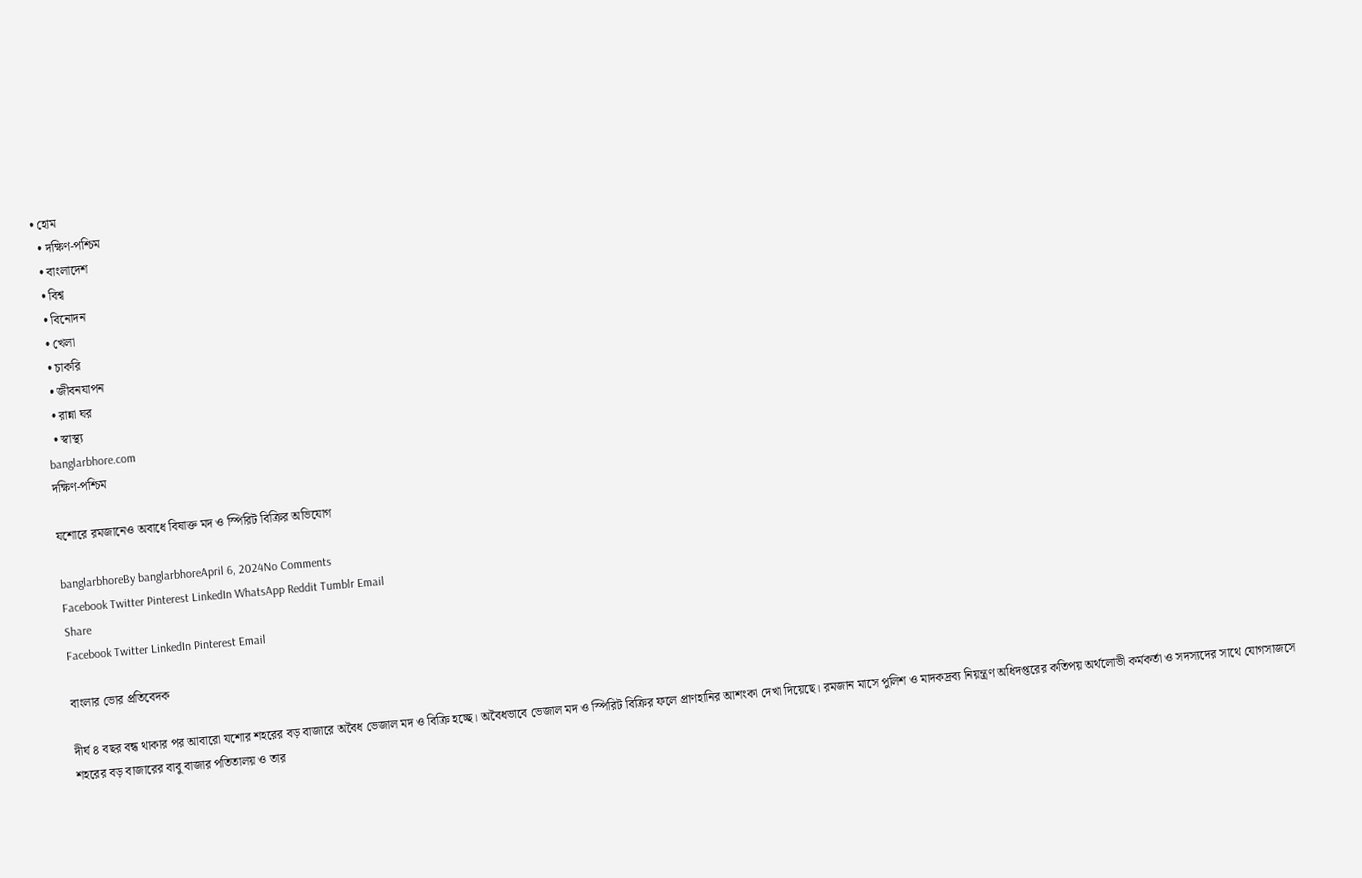• হোম
  • দক্ষিণ-পশ্চিম
  • বাংলাদেশ
  • বিশ্ব
  • বিনোদন
  • খেলা
  • চাকরি
  • জীবনযাপন
  • রান্না ঘর
  • স্বাস্থ্য
banglarbhore.com
দক্ষিণ-পশ্চিম

যশোরে রমজানেও অবাধে বিষাক্ত মদ ও স্পিরিট বিক্রির অভিযোগ

banglarbhoreBy banglarbhoreApril 6, 2024No Comments
Facebook Twitter Pinterest LinkedIn WhatsApp Reddit Tumblr Email
Share
Facebook Twitter LinkedIn Pinterest Email

বাংলার ভোর প্রতিবেদক

দীর্ঘ ৪ বছর বন্ধ থাকার পর আবারো যশোর শহরের বড় বাজারে অবৈধ ভেজাল মদ ও বিক্রি হচ্ছে। অবৈধভাবে ভেজাল মদ ও স্পিরিট বিক্রির ফলে প্রাণহানির আশংকা দেখা দিয়েছে। রমজান মাসে পুলিশ ও মাদকদ্রব্য নিয়ন্ত্রণ অধিদপ্তরের কতিপয় অর্থলোভী কর্মকর্তা ও সদস্যদের সাথে যোগসাজসে শহরের বড় বাজারের বাবু বাজার পতিতালয় ও তার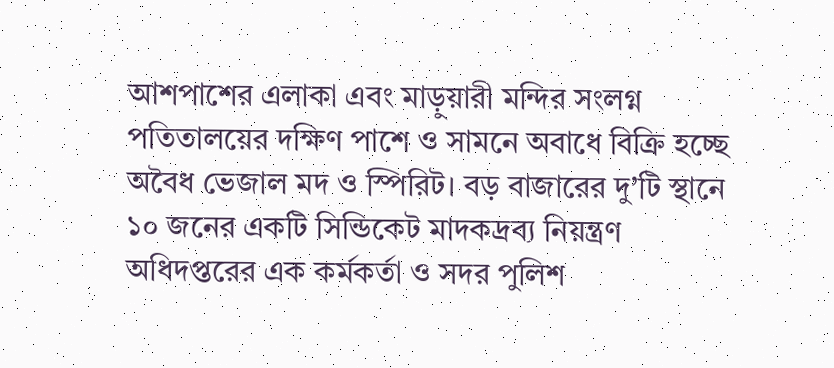আশপাশের এলাকা এবং মাড়ুয়ারী মন্দির সংলগ্ন পতিতালয়ের দক্ষিণ পাশে ও সামনে অবাধে বিক্রি হচ্ছে অবৈধ ভেজাল মদ ও স্পিরিট। বড় বাজারের দু’টি স্থানে ১০ জনের একটি সিন্ডিকেট মাদকদ্রব্য নিয়ন্ত্রণ অধিদপ্তরের এক কর্মকর্তা ও সদর পুলিশ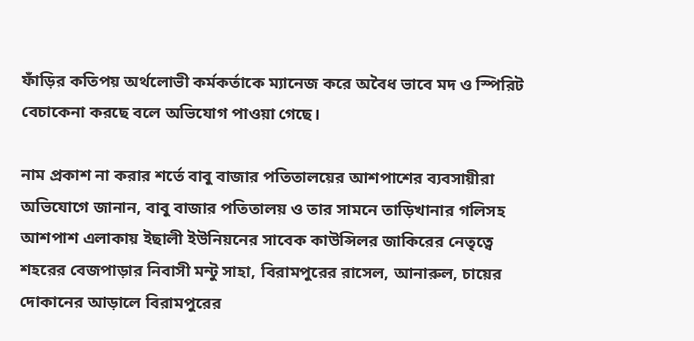ফাঁড়ির কতিপয় অর্থলোভী কর্মকর্তাকে ম্যানেজ করে অবৈধ ভাবে মদ ও স্পিরিট বেচাকেনা করছে বলে অভিযোগ পাওয়া গেছে।

নাম প্রকাশ না করার শর্তে বাবু বাজার পতিতালয়ের আশপাশের ব্যবসায়ীরা অভিযোগে জানান, বাবু বাজার পতিতালয় ও তার সামনে তাড়িখানার গলিসহ আশপাশ এলাকায় ইছালী ইউনিয়নের সাবেক কাউন্সিলর জাকিরের নেতৃত্বে শহরের বেজপাড়ার নিবাসী মন্টু সাহা, বিরামপুরের রাসেল, আনারুল, চায়ের দোকানের আড়ালে বিরামপুরের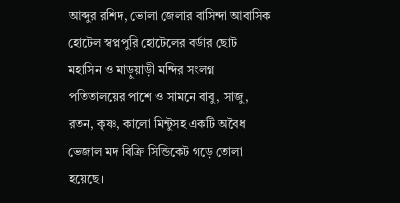আব্দুর রশিদ, ভোলা জেলার বাসিন্দা আবাসিক হোটেল স্বপ্নপুরি হোটেলের বর্ডার ছোট মহাসিন ও মাড়ুয়াড়ী মন্দির সংলগ্ন পতিতালয়ের পাশে ও সামনে বাবু, সাজু, রতন, কৃষ্ণ, কালো মিন্টুসহ একটি অবৈধ ভেজাল মদ বিক্রি সিন্ডিকেট গড়ে তোলা হয়েছে।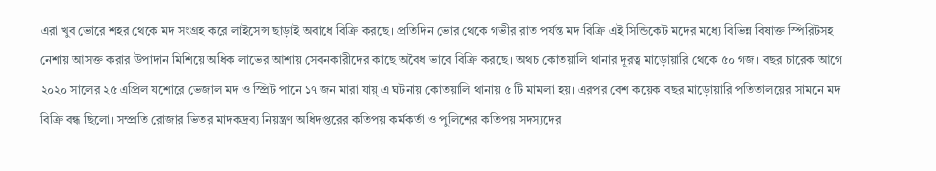এরা খুব ভোরে শহর থেকে মদ সংগ্রহ করে লাইসেন্স ছাড়াই অবাধে বিক্রি করছে। প্রতিদিন ভোর থেকে গভীর রাত পর্যন্ত মদ বিক্রি এই সিন্ডিকেট মদের মধ্যে বিভিন্ন বিষাক্ত স্পিরিটসহ নেশায় আসক্ত করার উপাদান মিশিয়ে অধিক লাভের আশায় সেবনকারীদের কাছে অবৈধ ভাবে বিক্রি করছে। অথচ কোতয়ালি থানার দূরত্ব মাড়োয়ারি থেকে ৫০ গজ। বছর চারেক আগে ২০২০ সালের ২৫ এপ্রিল যশোরে ভেজাল মদ ও স্প্রিট পানে ১৭ জন মারা যায়্ এ ঘটনায় কোতয়ালি থানায় ৫ টি মামলা হয়। এরপর বেশ কয়েক বছর মাড়োয়ারি পতিতালয়ের সামনে মদ বিক্রি বন্ধ ছিলো। সম্প্রতি রোজার ভিতর মাদকদ্রব্য নিয়ন্ত্রণ অধিদপ্তরের কতিপয় কর্মকর্তা ও পুলিশের কতিপয় সদস্যদের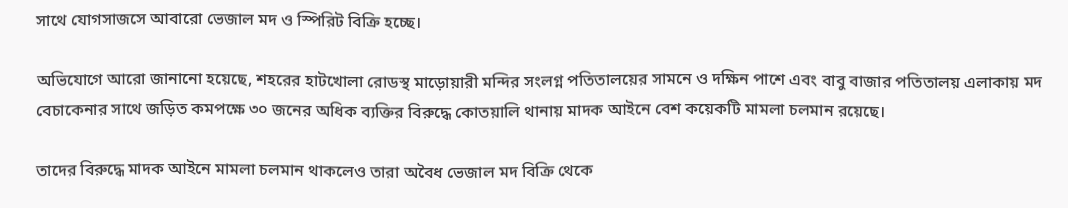সাথে যোগসাজসে আবারো ভেজাল মদ ও স্পিরিট বিক্রি হচ্ছে।

অভিযোগে আরো জানানো হয়েছে, শহরের হাটখোলা রোডস্থ মাড়োয়ারী মন্দির সংলগ্ন পতিতালয়ের সামনে ও দক্ষিন পাশে এবং বাবু বাজার পতিতালয় এলাকায় মদ বেচাকেনার সাথে জড়িত কমপক্ষে ৩০ জনের অধিক ব্যক্তির বিরুদ্ধে কোতয়ালি থানায় মাদক আইনে বেশ কয়েকটি মামলা চলমান রয়েছে।

তাদের বিরুদ্ধে মাদক আইনে মামলা চলমান থাকলেও তারা অবৈধ ভেজাল মদ বিক্রি থেকে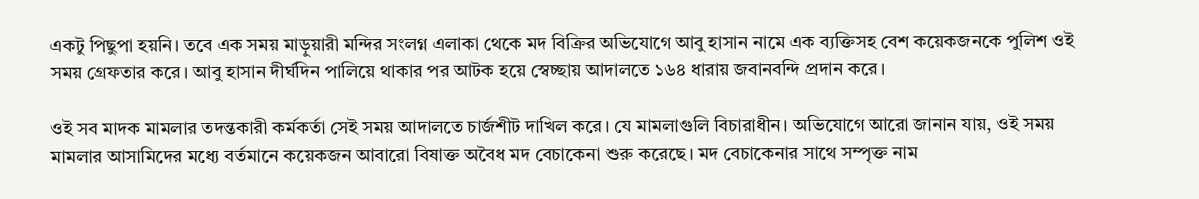একটু পিছুপা হয়নি। তবে এক সময় মাড়ুয়ারী মন্দির সংলগ্ন এলাকা থেকে মদ বিক্রির অভিযোগে আবু হাসান নামে এক ব্যক্তিসহ বেশ কয়েকজনকে পুলিশ ওই সময় গ্রেফতার করে। আবু হাসান দীর্ঘদিন পালিয়ে থাকার পর আটক হয়ে স্বেচ্ছায় আদালতে ১৬৪ ধারায় জবানবন্দি প্রদান করে।

ওই সব মাদক মামলার তদন্তকারী কর্মকর্তা সেই সময় আদালতে চার্জশীট দাখিল করে। যে মামলাগুলি বিচারাধীন। অভিযোগে আরো জানান যায়, ওই সময় মামলার আসামিদের মধ্যে বর্তমানে কয়েকজন আবারো বিষাক্ত অবৈধ মদ বেচাকেনা শুরু করেছে। মদ বেচাকেনার সাথে সম্পৃক্ত নাম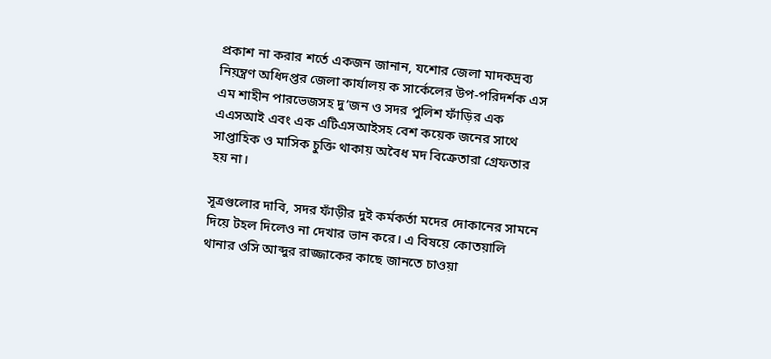প্রকাশ না করার শর্তে একজন জানান, যশোর জেলা মাদকদ্রব্য নিয়ন্ত্রণ অধিদপ্তর জেলা কার্যালয় ক সার্কেলের উপ-পরিদর্শক এস এম শাহীন পারভেজসহ দু’জন ও সদর পুলিশ ফাঁড়ির এক এএসআই এবং এক এটিএসআইসহ বেশ কয়েক জনের সাথে সাপ্তাহিক ও মাসিক চুক্তি থাকায় অবৈধ মদ বিক্রেতারা গ্রেফতার হয় না।

সূত্রগুলোর দাবি, সদর ফাঁড়ীর দুই কর্মকর্তা মদের দোকানের সামনে দিয়ে টহল দিলেও না দেখার ভান করে। এ বিষয়ে কোতয়ালি থানার ওসি আব্দুর রাজ্জাকের কাছে জানতে চাওয়া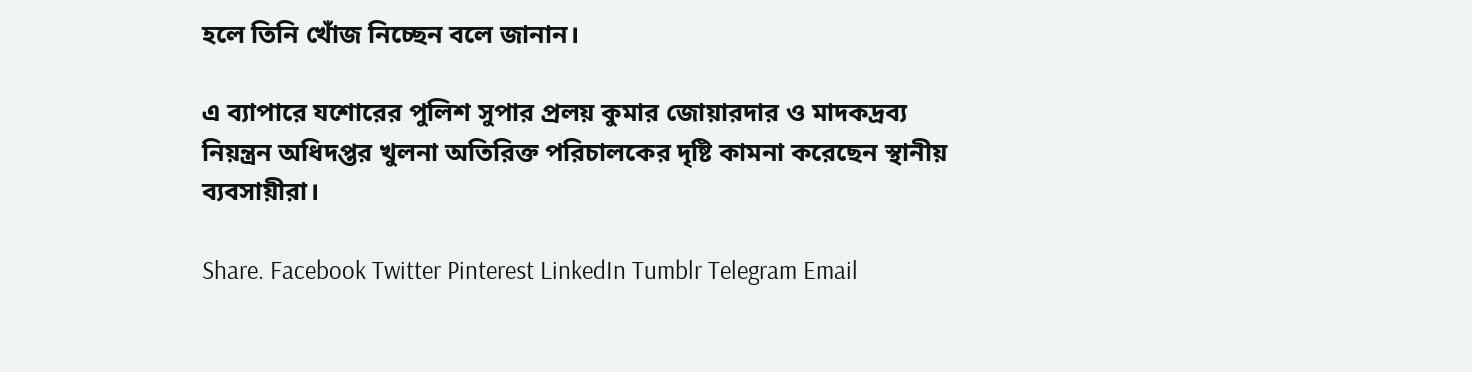হলে তিনি খোঁজ নিচ্ছেন বলে জানান।

এ ব্যাপারে যশোরের পুলিশ সুপার প্রলয় কুমার জোয়ারদার ও মাদকদ্রব্য নিয়ন্ত্রন অধিদপ্তর খুলনা অতিরিক্ত পরিচালকের দৃষ্টি কামনা করেছেন স্থানীয় ব্যবসায়ীরা।

Share. Facebook Twitter Pinterest LinkedIn Tumblr Telegram Email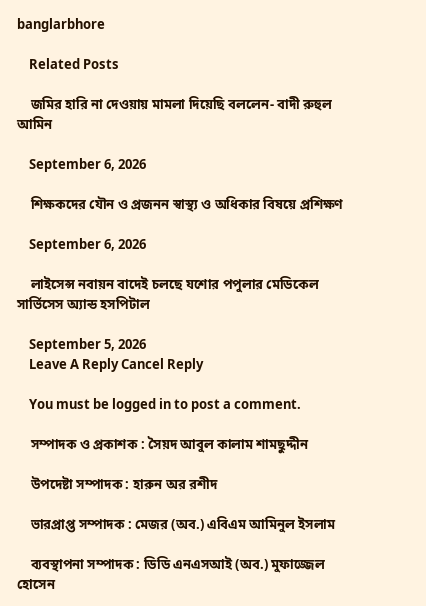banglarbhore

    Related Posts

    জমির হারি না দেওয়ায় মামলা দিয়েছি বললেন- বাদী রুহুল আমিন

    September 6, 2026

    শিক্ষকদের যৌন ও প্রজনন স্বাস্থ্য ও অধিকার বিষয়ে প্রশিক্ষণ

    September 6, 2026

    লাইসেন্স নবায়ন বাদেই চলছে যশোর পপুলার মেডিকেল সার্ভিসেস অ্যান্ড হসপিটাল

    September 5, 2026
    Leave A Reply Cancel Reply

    You must be logged in to post a comment.

    সম্পাদক ও প্রকাশক : সৈয়দ আবুল কালাম শামছুদ্দীন

    উপদেষ্টা সম্পাদক : হারুন অর রশীদ

    ভারপ্রাপ্ত সম্পাদক : মেজর (অব.) এবিএম আমিনুল ইসলাম

    ব্যবস্থাপনা সম্পাদক : ডিডি এনএসআই (অব.) মুফাজ্জেল হোসেন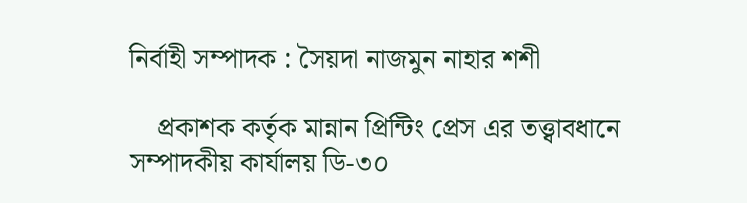নির্বাহী সম্পাদক : সৈয়দা নাজমুন নাহার শশী

    প্রকাশক কর্তৃক মান্নান প্রিন্টিং প্রেস এর তত্ত্বাবধানে সম্পাদকীয় কার্যালয় ডি-৩০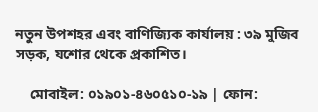নতুন উপশহর এবং বাণিজ্যিক কার্যালয় : ৩৯ মুজিব সড়ক, যশোর থেকে প্রকাশিত।

    মোবাইল: ০১৯০১-৪৬০৫১০-১৯ | ফোন: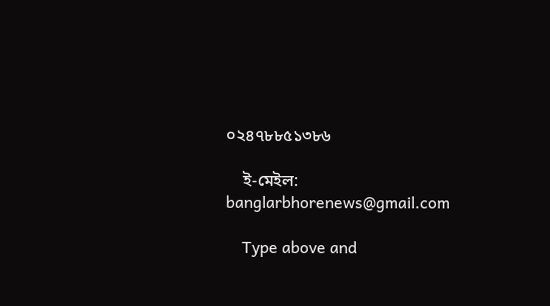০২৪৭৮৮৫১৩৮৬

    ই-মেইল: banglarbhorenews@gmail.com

    Type above and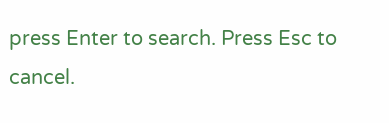press Enter to search. Press Esc to cancel.